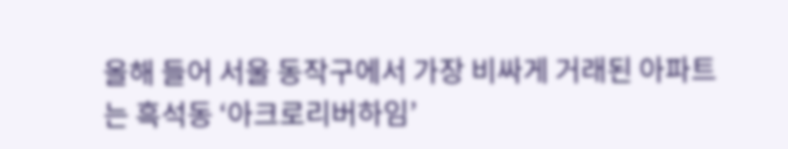올해 들어 서울 동작구에서 가장 비싸게 거래된 아파트는 흑석동 ‘아크로리버하임’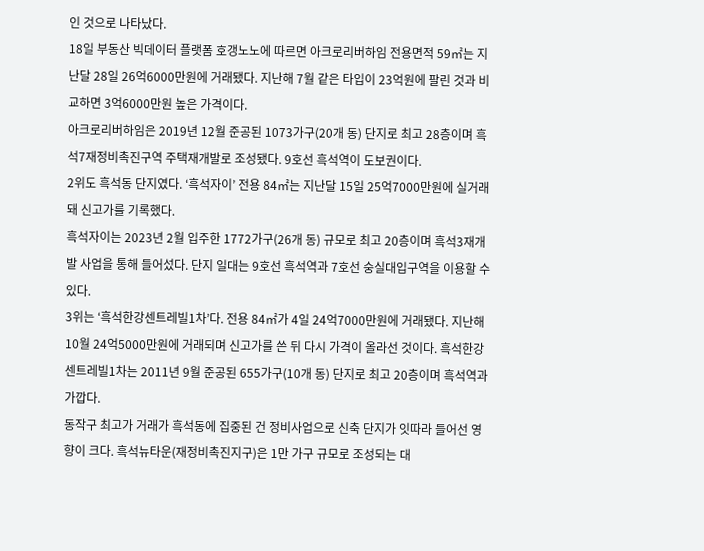인 것으로 나타났다.
18일 부동산 빅데이터 플랫폼 호갱노노에 따르면 아크로리버하임 전용면적 59㎡는 지난달 28일 26억6000만원에 거래됐다. 지난해 7월 같은 타입이 23억원에 팔린 것과 비교하면 3억6000만원 높은 가격이다.
아크로리버하임은 2019년 12월 준공된 1073가구(20개 동) 단지로 최고 28층이며 흑석7재정비촉진구역 주택재개발로 조성됐다. 9호선 흑석역이 도보권이다.
2위도 흑석동 단지였다. ‘흑석자이’ 전용 84㎡는 지난달 15일 25억7000만원에 실거래돼 신고가를 기록했다.
흑석자이는 2023년 2월 입주한 1772가구(26개 동) 규모로 최고 20층이며 흑석3재개발 사업을 통해 들어섰다. 단지 일대는 9호선 흑석역과 7호선 숭실대입구역을 이용할 수 있다.
3위는 ‘흑석한강센트레빌1차’다. 전용 84㎡가 4일 24억7000만원에 거래됐다. 지난해 10월 24억5000만원에 거래되며 신고가를 쓴 뒤 다시 가격이 올라선 것이다. 흑석한강센트레빌1차는 2011년 9월 준공된 655가구(10개 동) 단지로 최고 20층이며 흑석역과 가깝다.
동작구 최고가 거래가 흑석동에 집중된 건 정비사업으로 신축 단지가 잇따라 들어선 영향이 크다. 흑석뉴타운(재정비촉진지구)은 1만 가구 규모로 조성되는 대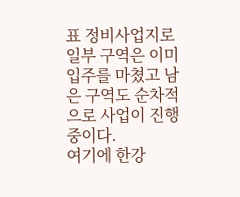표 정비사업지로 일부 구역은 이미 입주를 마쳤고 남은 구역도 순차적으로 사업이 진행 중이다.
여기에 한강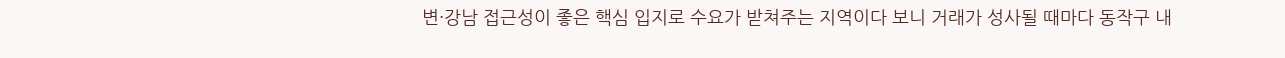변·강남 접근성이 좋은 핵심 입지로 수요가 받쳐주는 지역이다 보니 거래가 성사될 때마다 동작구 내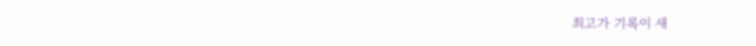최고가 기록이 새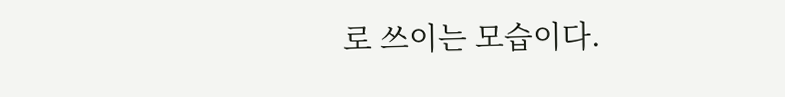로 쓰이는 모습이다.